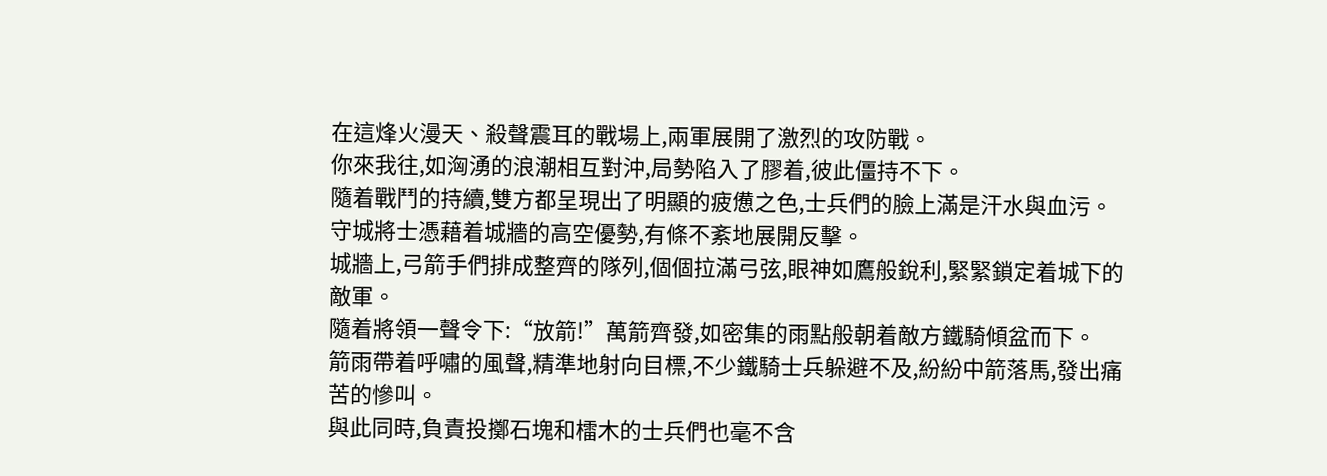在這烽火漫天、殺聲震耳的戰場上,兩軍展開了激烈的攻防戰。
你來我往,如洶湧的浪潮相互對沖,局勢陷入了膠着,彼此僵持不下。
隨着戰鬥的持續,雙方都呈現出了明顯的疲憊之色,士兵們的臉上滿是汗水與血污。
守城將士憑藉着城牆的高空優勢,有條不紊地展開反擊。
城牆上,弓箭手們排成整齊的隊列,個個拉滿弓弦,眼神如鷹般銳利,緊緊鎖定着城下的敵軍。
隨着將領一聲令下:“放箭!”萬箭齊發,如密集的雨點般朝着敵方鐵騎傾盆而下。
箭雨帶着呼嘯的風聲,精準地射向目標,不少鐵騎士兵躲避不及,紛紛中箭落馬,發出痛苦的慘叫。
與此同時,負責投擲石塊和檑木的士兵們也毫不含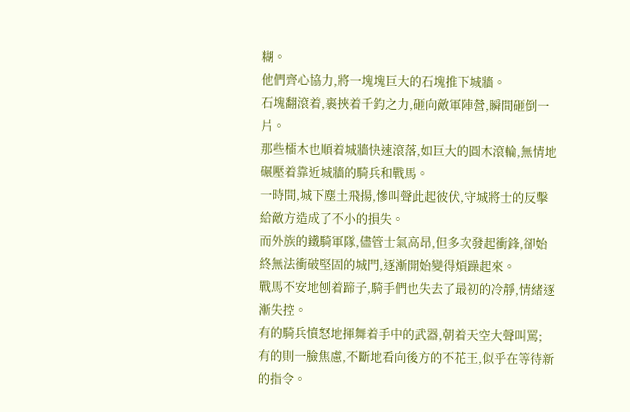糊。
他們齊心協力,將一塊塊巨大的石塊推下城牆。
石塊翻滾着,裹挾着千鈞之力,砸向敵軍陣營,瞬間砸倒一片。
那些檑木也順着城牆快速滾落,如巨大的圓木滾輪,無情地碾壓着靠近城牆的騎兵和戰馬。
一時間,城下塵土飛揚,慘叫聲此起彼伏,守城將士的反擊給敵方造成了不小的損失。
而外族的鐵騎軍隊,儘管士氣高昂,但多次發起衝鋒,卻始終無法衝破堅固的城門,逐漸開始變得煩躁起來。
戰馬不安地刨着蹄子,騎手們也失去了最初的冷靜,情緒逐漸失控。
有的騎兵憤怒地揮舞着手中的武器,朝着天空大聲叫罵;
有的則一臉焦慮,不斷地看向後方的不花王,似乎在等待新的指令。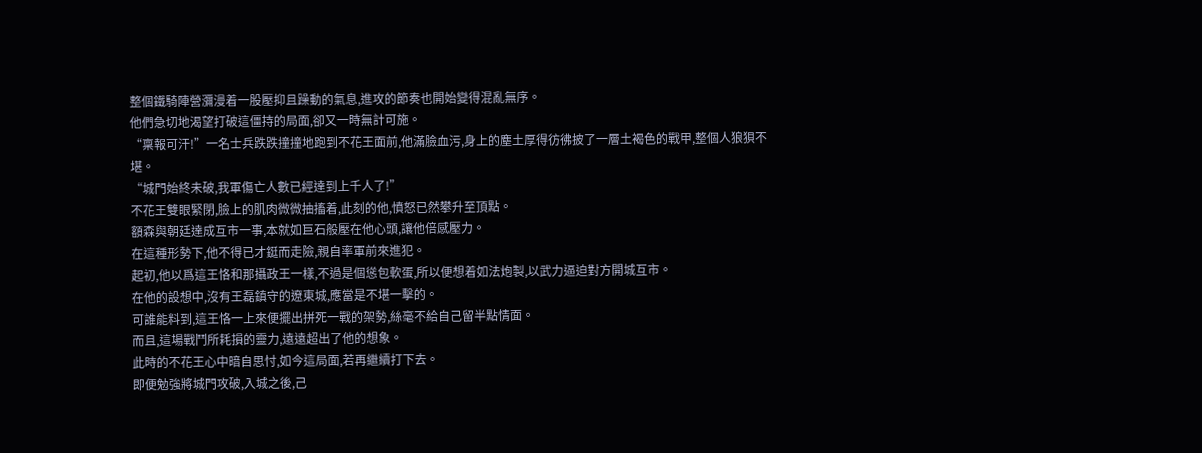整個鐵騎陣營瀰漫着一股壓抑且躁動的氣息,進攻的節奏也開始變得混亂無序。
他們急切地渴望打破這僵持的局面,卻又一時無計可施。
“稟報可汗!”一名士兵跌跌撞撞地跑到不花王面前,他滿臉血污,身上的塵土厚得彷彿披了一層土褐色的戰甲,整個人狼狽不堪。
“城門始終未破,我軍傷亡人數已經達到上千人了!”
不花王雙眼緊閉,臉上的肌肉微微抽搐着,此刻的他,憤怒已然攀升至頂點。
額森與朝廷達成互市一事,本就如巨石般壓在他心頭,讓他倍感壓力。
在這種形勢下,他不得已才鋌而走險,親自率軍前來進犯。
起初,他以爲這王恪和那攝政王一樣,不過是個慫包軟蛋,所以便想着如法炮製,以武力逼迫對方開城互市。
在他的設想中,沒有王磊鎮守的遼東城,應當是不堪一擊的。
可誰能料到,這王恪一上來便擺出拼死一戰的架勢,絲毫不給自己留半點情面。
而且,這場戰鬥所耗損的靈力,遠遠超出了他的想象。
此時的不花王心中暗自思忖,如今這局面,若再繼續打下去。
即便勉強將城門攻破,入城之後,己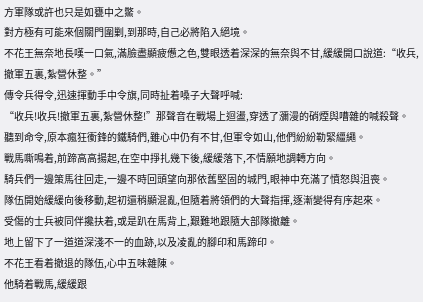方軍隊或許也只是如甕中之鱉。
對方極有可能來個關門圍剿,到那時,自己必將陷入絕境。
不花王無奈地長嘆一口氣,滿臉盡顯疲憊之色,雙眼透着深深的無奈與不甘,緩緩開口說道:“收兵,撤軍五裏,紮營休整。”
傳令兵得令,迅速揮動手中令旗,同時扯着嗓子大聲呼喊:
“收兵!收兵!撤軍五裏,紮營休整!”那聲音在戰場上迴盪,穿透了瀰漫的硝煙與嘈雜的喊殺聲。
聽到命令,原本瘋狂衝鋒的鐵騎們,雖心中仍有不甘,但軍令如山,他們紛紛勒緊繮繩。
戰馬嘶鳴着,前蹄高高揚起,在空中掙扎幾下後,緩緩落下,不情願地調轉方向。
騎兵們一邊策馬往回走,一邊不時回頭望向那依舊堅固的城門,眼神中充滿了憤怒與沮喪。
隊伍開始緩緩向後移動,起初還稍顯混亂,但隨着將領們的大聲指揮,逐漸變得有序起來。
受傷的士兵被同伴攙扶着,或是趴在馬背上,艱難地跟隨大部隊撤離。
地上留下了一道道深淺不一的血跡,以及凌亂的腳印和馬蹄印。
不花王看着撤退的隊伍,心中五味雜陳。
他騎着戰馬,緩緩跟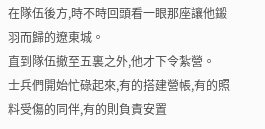在隊伍後方,時不時回頭看一眼那座讓他鎩羽而歸的遼東城。
直到隊伍撤至五裏之外,他才下令紮營。
士兵們開始忙碌起來,有的搭建營帳,有的照料受傷的同伴,有的則負責安置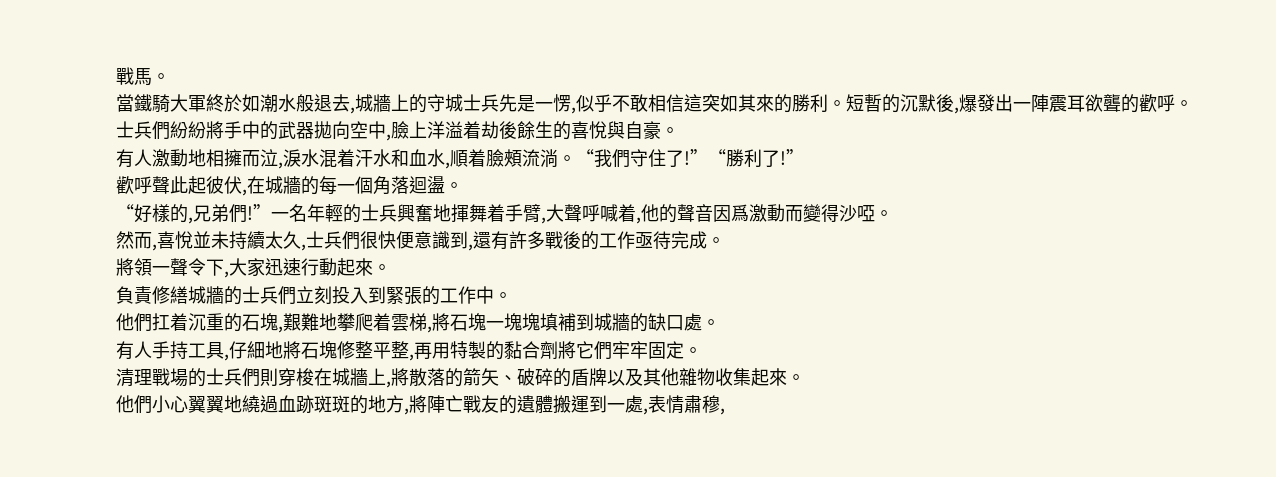戰馬。
當鐵騎大軍終於如潮水般退去,城牆上的守城士兵先是一愣,似乎不敢相信這突如其來的勝利。短暫的沉默後,爆發出一陣震耳欲聾的歡呼。
士兵們紛紛將手中的武器拋向空中,臉上洋溢着劫後餘生的喜悅與自豪。
有人激動地相擁而泣,淚水混着汗水和血水,順着臉頰流淌。“我們守住了!”“勝利了!”
歡呼聲此起彼伏,在城牆的每一個角落迴盪。
“好樣的,兄弟們!”一名年輕的士兵興奮地揮舞着手臂,大聲呼喊着,他的聲音因爲激動而變得沙啞。
然而,喜悅並未持續太久,士兵們很快便意識到,還有許多戰後的工作亟待完成。
將領一聲令下,大家迅速行動起來。
負責修繕城牆的士兵們立刻投入到緊張的工作中。
他們扛着沉重的石塊,艱難地攀爬着雲梯,將石塊一塊塊填補到城牆的缺口處。
有人手持工具,仔細地將石塊修整平整,再用特製的黏合劑將它們牢牢固定。
清理戰場的士兵們則穿梭在城牆上,將散落的箭矢、破碎的盾牌以及其他雜物收集起來。
他們小心翼翼地繞過血跡斑斑的地方,將陣亡戰友的遺體搬運到一處,表情肅穆,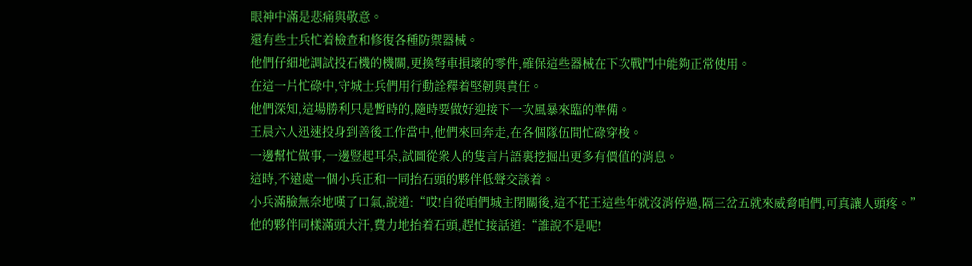眼神中滿是悲痛與敬意。
還有些士兵忙着檢查和修復各種防禦器械。
他們仔細地調試投石機的機關,更換弩車損壞的零件,確保這些器械在下次戰鬥中能夠正常使用。
在這一片忙碌中,守城士兵們用行動詮釋着堅韌與責任。
他們深知,這場勝利只是暫時的,隨時要做好迎接下一次風暴來臨的準備。
王晨六人迅速投身到善後工作當中,他們來回奔走,在各個隊伍間忙碌穿梭。
一邊幫忙做事,一邊豎起耳朵,試圖從衆人的隻言片語裏挖掘出更多有價值的消息。
這時,不遠處一個小兵正和一同抬石頭的夥伴低聲交談着。
小兵滿臉無奈地嘆了口氣,說道:“哎!自從咱們城主閉關後,這不花王這些年就沒消停過,隔三岔五就來威脅咱們,可真讓人頭疼。”
他的夥伴同樣滿頭大汗,費力地抬着石頭,趕忙接話道:“誰說不是呢!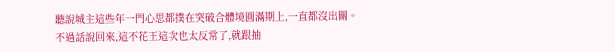聽說城主這些年一門心思都撲在突破合體境圓滿期上,一直都沒出關。
不過話說回來,這不花王這次也太反常了,就跟抽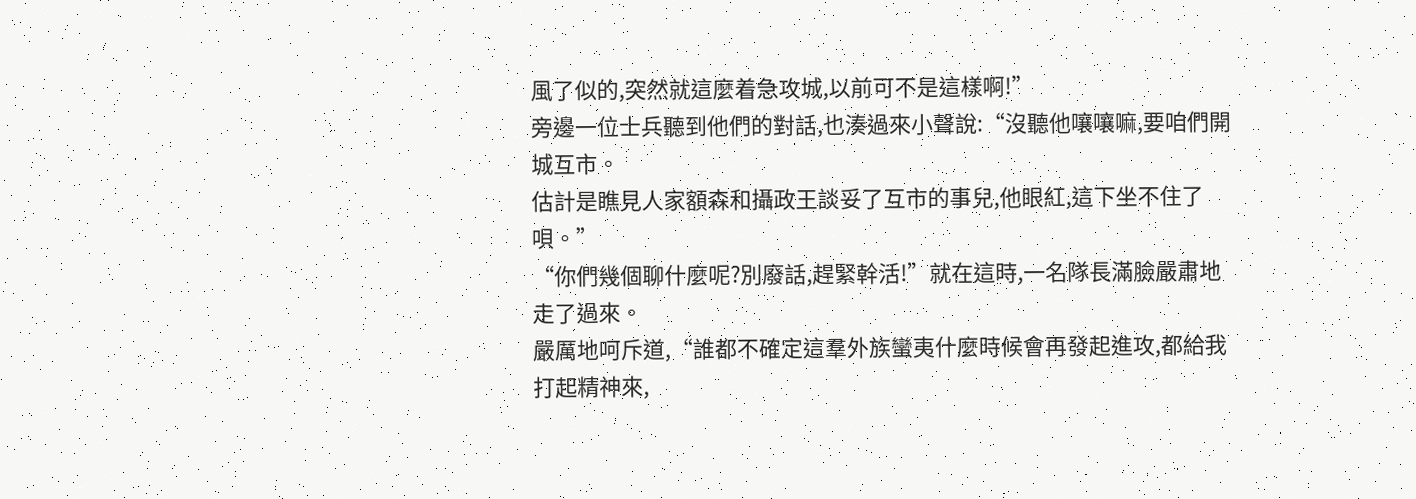風了似的,突然就這麼着急攻城,以前可不是這樣啊!”
旁邊一位士兵聽到他們的對話,也湊過來小聲說:“沒聽他嚷嚷嘛,要咱們開城互市。
估計是瞧見人家額森和攝政王談妥了互市的事兒,他眼紅,這下坐不住了唄。”
“你們幾個聊什麼呢?別廢話,趕緊幹活!”就在這時,一名隊長滿臉嚴肅地走了過來。
嚴厲地呵斥道,“誰都不確定這羣外族蠻夷什麼時候會再發起進攻,都給我打起精神來,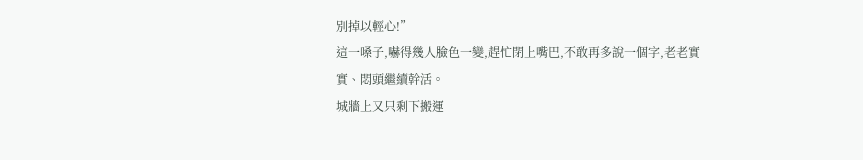別掉以輕心!”
這一嗓子,嚇得幾人臉色一變,趕忙閉上嘴巴,不敢再多說一個字,老老實實、悶頭繼續幹活。
城牆上又只剩下搬運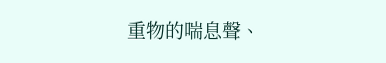重物的喘息聲、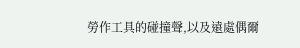勞作工具的碰撞聲,以及遠處偶爾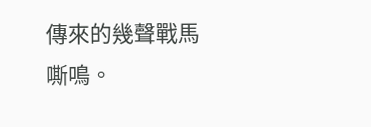傳來的幾聲戰馬嘶鳴。